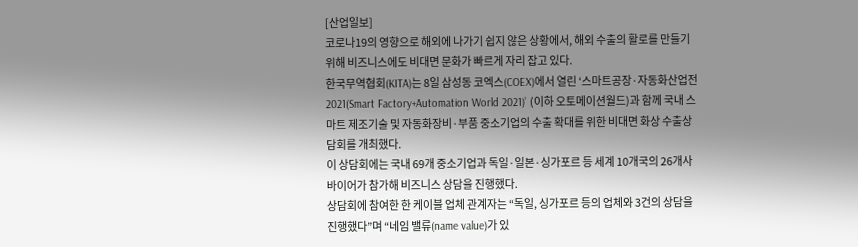[산업일보]
코로나19의 영향으로 해외에 나가기 쉽지 않은 상황에서, 해외 수출의 활로를 만들기 위해 비즈니스에도 비대면 문화가 빠르게 자리 잡고 있다.
한국무역협회(KITA)는 8일 삼성동 코엑스(COEX)에서 열린 ‘스마트공장·자동화산업전 2021(Smart Factory+Automation World 2021)’ (이하 오토메이션월드)과 함께 국내 스마트 제조기술 및 자동화장비·부품 중소기업의 수출 확대를 위한 비대면 화상 수출상담회를 개최했다.
이 상담회에는 국내 69개 중소기업과 독일·일본·싱가포르 등 세계 10개국의 26개사 바이어가 참가해 비즈니스 상담을 진행했다.
상담회에 참여한 한 케이블 업체 관계자는 “독일, 싱가포르 등의 업체와 3건의 상담을 진행했다”며 “네임 밸류(name value)가 있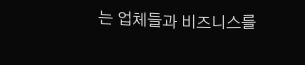는 업체들과 비즈니스를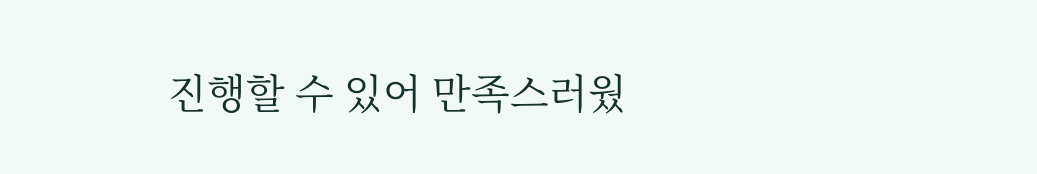진행할 수 있어 만족스러웠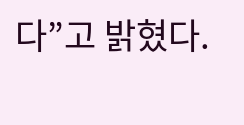다”고 밝혔다.